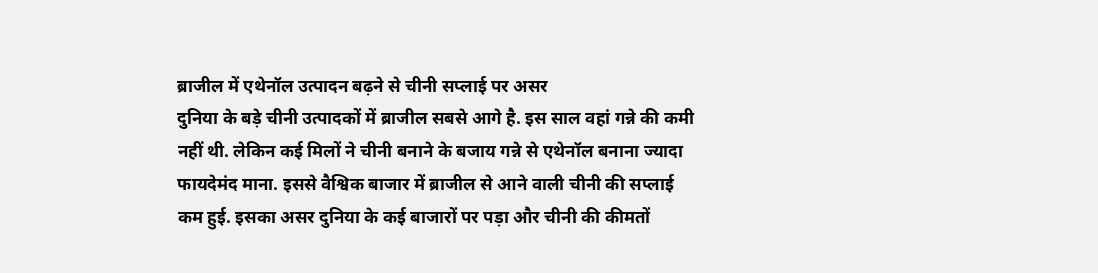ब्राजील में एथेनॉल उत्पादन बढ़ने से चीनी सप्लाई पर असर
दुनिया के बड़े चीनी उत्पादकों में ब्राजील सबसे आगे है. इस साल वहां गन्ने की कमी नहीं थी. लेकिन कई मिलों ने चीनी बनाने के बजाय गन्ने से एथेनॉल बनाना ज्यादा फायदेमंद माना. इससे वैश्विक बाजार में ब्राजील से आने वाली चीनी की सप्लाई कम हुई. इसका असर दुनिया के कई बाजारों पर पड़ा और चीनी की कीमतों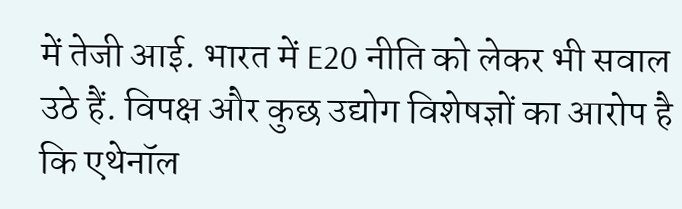में तेजी आई. भारत में E20 नीति को लेकर भी सवाल उठे हैं. विपक्ष और कुछ उद्योग विशेषज्ञों का आरोप है कि एथेनॉल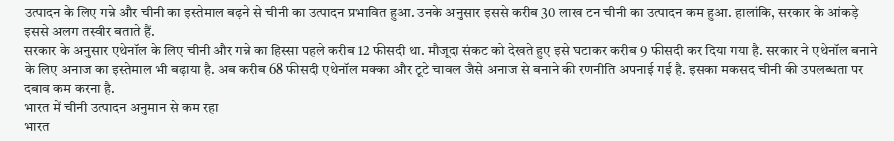उत्पादन के लिए गन्ने और चीनी का इस्तेमाल बढ़ने से चीनी का उत्पादन प्रभावित हुआ. उनके अनुसार इससे करीब 30 लाख टन चीनी का उत्पादन कम हुआ. हालांकि, सरकार के आंकड़े इससे अलग तस्वीर बताते हैं.
सरकार के अनुसार एथेनॉल के लिए चीनी और गन्ने का हिस्सा पहले करीब 12 फीसदी था. मौजूदा संकट को देखते हुए इसे घटाकर करीब 9 फीसदी कर दिया गया है. सरकार ने एथेनॉल बनाने के लिए अनाज का इस्तेमाल भी बढ़ाया है. अब करीब 68 फीसदी एथेनॉल मक्का और टूटे चावल जैसे अनाज से बनाने की रणनीति अपनाई गई है. इसका मकसद चीनी की उपलब्धता पर दबाव कम करना है.
भारत में चीनी उत्पादन अनुमान से कम रहा
भारत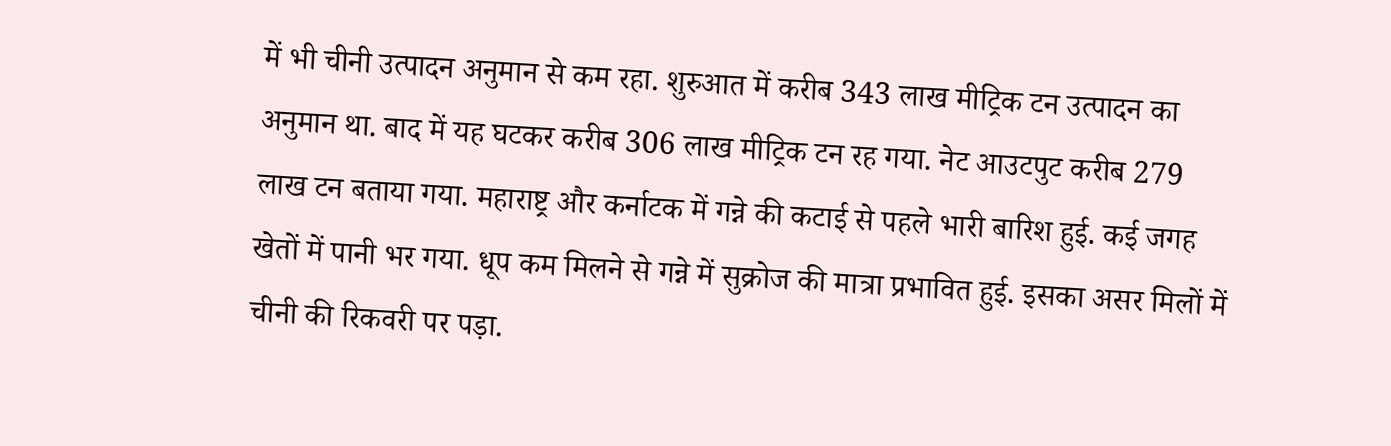में भी चीनी उत्पादन अनुमान से कम रहा. शुरुआत में करीब 343 लाख मीट्रिक टन उत्पादन का अनुमान था. बाद में यह घटकर करीब 306 लाख मीट्रिक टन रह गया. नेट आउटपुट करीब 279 लाख टन बताया गया. महाराष्ट्र और कर्नाटक में गन्ने की कटाई से पहले भारी बारिश हुई. कई जगह खेतों में पानी भर गया. धूप कम मिलने से गन्ने में सुक्रोज की मात्रा प्रभावित हुई. इसका असर मिलों में चीनी की रिकवरी पर पड़ा.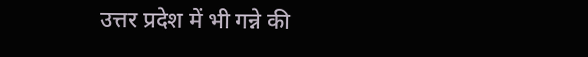उत्तर प्रदेश में भी गन्ने की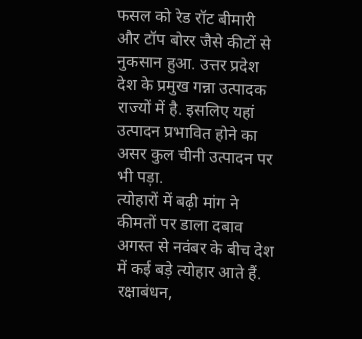फसल को रेड रॉट बीमारी और टॉप बोरर जैसे कीटों से नुकसान हुआ. उत्तर प्रदेश देश के प्रमुख गन्ना उत्पादक राज्यों में है. इसलिए यहां उत्पादन प्रभावित होने का असर कुल चीनी उत्पादन पर भी पड़ा.
त्योहारों में बढ़ी मांग ने कीमतों पर डाला दबाव
अगस्त से नवंबर के बीच देश में कई बड़े त्योहार आते हैं. रक्षाबंधन,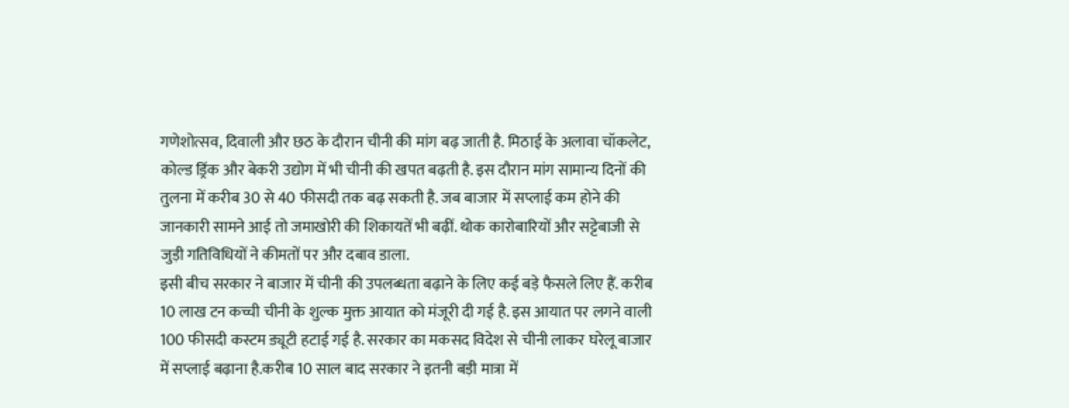गणेशोत्सव, दिवाली और छठ के दौरान चीनी की मांग बढ़ जाती है. मिठाई के अलावा चॉकलेट, कोल्ड ड्रिंक और बेकरी उद्योग में भी चीनी की खपत बढ़ती है. इस दौरान मांग सामान्य दिनों की तुलना में करीब 30 से 40 फीसदी तक बढ़ सकती है. जब बाजार में सप्लाई कम होने की जानकारी सामने आई तो जमाखोरी की शिकायतें भी बढ़ीं. थोक कारोबारियों और सट्टेबाजी से जुड़ी गतिविधियों ने कीमतों पर और दबाव डाला.
इसी बीच सरकार ने बाजार में चीनी की उपलब्धता बढ़ाने के लिए कई बड़े फैसले लिए हैं. करीब 10 लाख टन कच्ची चीनी के शुल्क मुक्त आयात को मंजूरी दी गई है. इस आयात पर लगने वाली 100 फीसदी कस्टम ड्यूटी हटाई गई है. सरकार का मकसद विदेश से चीनी लाकर घरेलू बाजार में सप्लाई बढ़ाना है.करीब 10 साल बाद सरकार ने इतनी बड़ी मात्रा में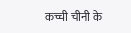कच्ची चीनी के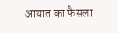आयात का फैसला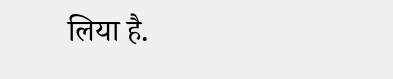लिया है.